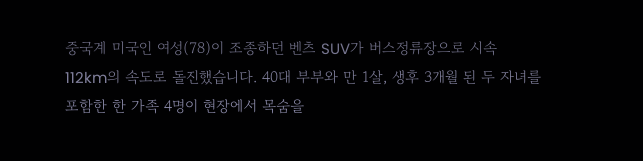중국계 미국인 여성(78)이 조종하던 벤츠 SUV가 버스정류장으로 시속 112km의 속도로 돌진했습니다. 40대 부부와 만 1살, 생후 3개월 된 두 자녀를 포함한 한 가족 4명이 현장에서 목숨을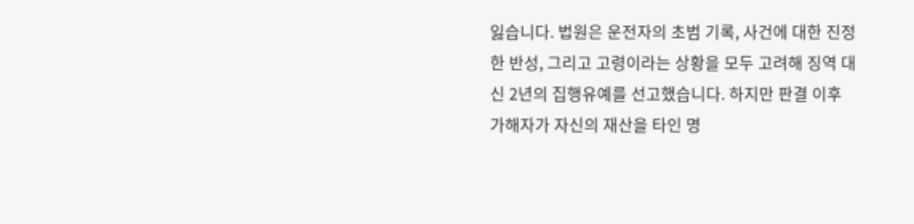잃습니다. 법원은 운전자의 초범 기록, 사건에 대한 진정한 반성, 그리고 고령이라는 상황을 모두 고려해 징역 대신 2년의 집행유예를 선고했습니다. 하지만 판결 이후 가해자가 자신의 재산을 타인 명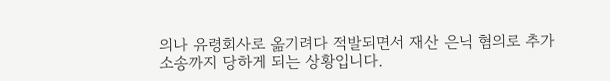의나 유령회사로 옮기려다 적발되면서 재산 은닉 혐의로 추가 소송까지 당하게 되는 상황입니다.